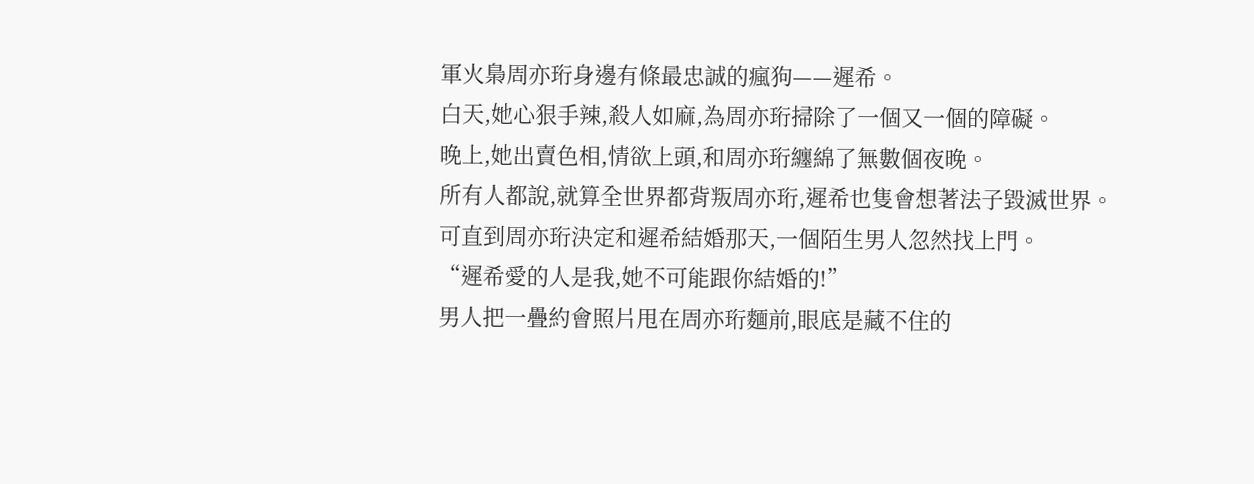軍火梟周亦珩身邊有條最忠誠的瘋狗——遲希。
白天,她心狠手辣,殺人如麻,為周亦珩掃除了一個又一個的障礙。
晚上,她出賣色相,情欲上頭,和周亦珩纏綿了無數個夜晚。
所有人都說,就算全世界都背叛周亦珩,遲希也隻會想著法子毀滅世界。
可直到周亦珩決定和遲希結婚那天,一個陌生男人忽然找上門。
“遲希愛的人是我,她不可能跟你結婚的!”
男人把一疊約會照片甩在周亦珩麵前,眼底是藏不住的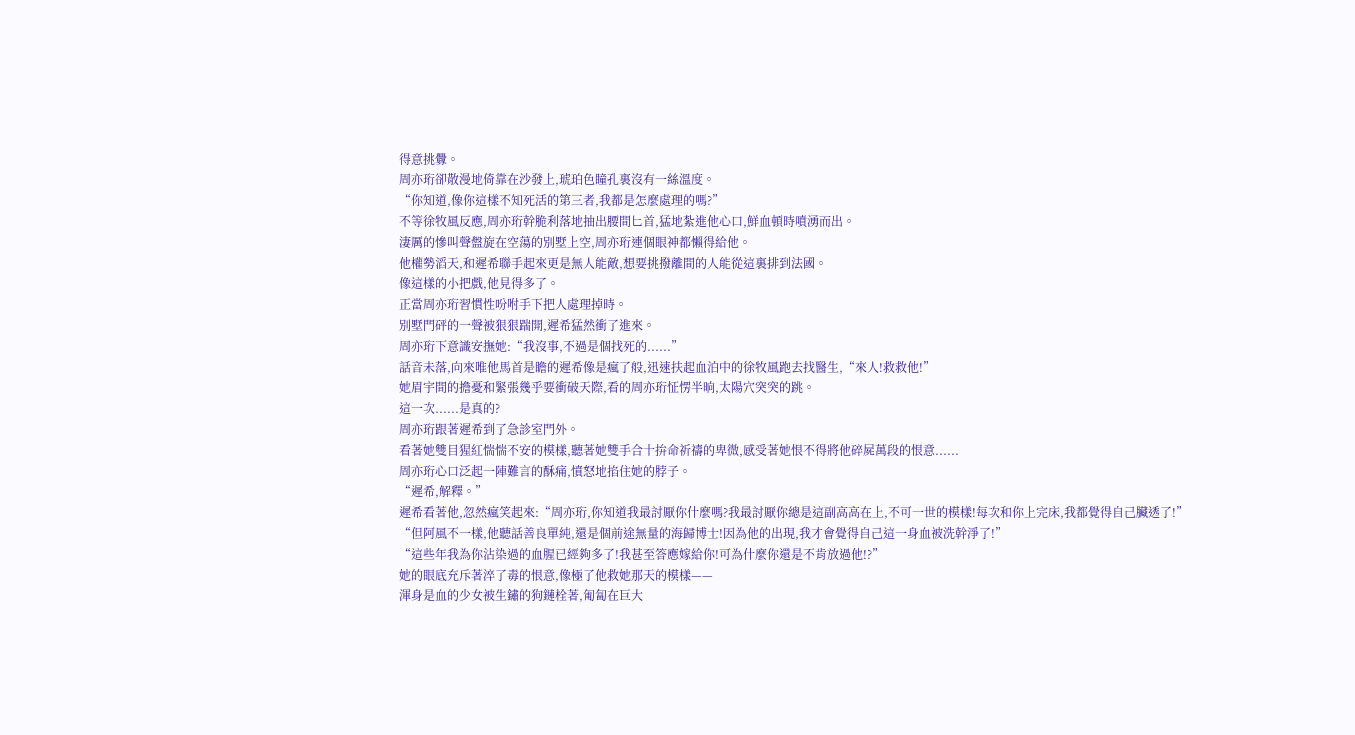得意挑釁。
周亦珩卻散漫地倚靠在沙發上,琥珀色瞳孔裏沒有一絲溫度。
“你知道,像你這樣不知死活的第三者,我都是怎麼處理的嗎?”
不等徐牧風反應,周亦珩幹脆利落地抽出腰間匕首,猛地紮進他心口,鮮血頓時噴湧而出。
淒厲的慘叫聲盤旋在空蕩的別墅上空,周亦珩連個眼神都懶得給他。
他權勢滔天,和遲希聯手起來更是無人能敵,想要挑撥離間的人能從這裏排到法國。
像這樣的小把戲,他見得多了。
正當周亦珩習慣性吩咐手下把人處理掉時。
別墅門砰的一聲被狠狠踹開,遲希猛然衝了進來。
周亦珩下意識安撫她:“我沒事,不過是個找死的......”
話音未落,向來唯他馬首是瞻的遲希像是瘋了般,迅速扶起血泊中的徐牧風跑去找醫生,“來人!救救他!”
她眉宇間的擔憂和緊張幾乎要衝破天際,看的周亦珩怔愣半晌,太陽穴突突的跳。
這一次......是真的?
周亦珩跟著遲希到了急診室門外。
看著她雙目猩紅惴惴不安的模樣,聽著她雙手合十拚命祈禱的卑微,感受著她恨不得將他碎屍萬段的恨意......
周亦珩心口泛起一陣難言的酥痛,憤怒地掐住她的脖子。
“遲希,解釋。”
遲希看著他,忽然瘋笑起來:“周亦珩,你知道我最討厭你什麼嗎?我最討厭你總是這副高高在上,不可一世的模樣!每次和你上完床,我都覺得自己臟透了!”
“但阿風不一樣,他聽話善良單純,還是個前途無量的海歸博士!因為他的出現,我才會覺得自己這一身血被洗幹淨了!”
“這些年我為你沾染過的血腥已經夠多了!我甚至答應嫁給你!可為什麼你還是不肯放過他!?”
她的眼底充斥著淬了毒的恨意,像極了他救她那天的模樣——
渾身是血的少女被生鏽的狗鏈栓著,匍匐在巨大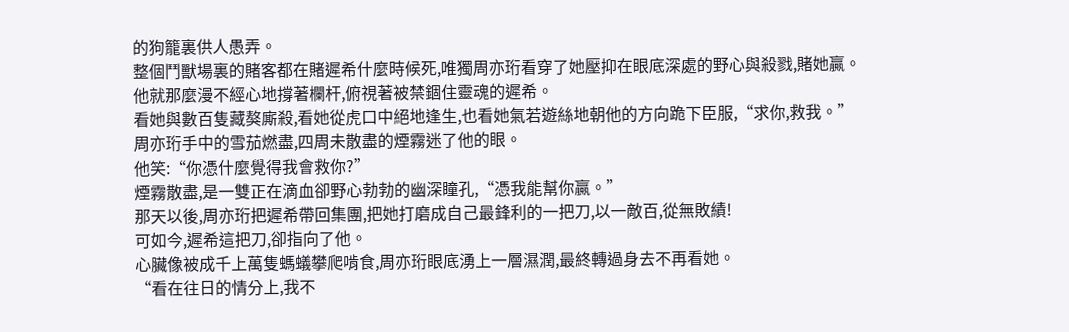的狗籠裏供人愚弄。
整個鬥獸場裏的賭客都在賭遲希什麼時候死,唯獨周亦珩看穿了她壓抑在眼底深處的野心與殺戮,賭她贏。
他就那麼漫不經心地撐著欄杆,俯視著被禁錮住靈魂的遲希。
看她與數百隻藏獒廝殺,看她從虎口中絕地逢生,也看她氣若遊絲地朝他的方向跪下臣服,“求你,救我。”
周亦珩手中的雪茄燃盡,四周未散盡的煙霧迷了他的眼。
他笑:“你憑什麼覺得我會救你?”
煙霧散盡,是一雙正在滴血卻野心勃勃的幽深瞳孔,“憑我能幫你贏。”
那天以後,周亦珩把遲希帶回集團,把她打磨成自己最鋒利的一把刀,以一敵百,從無敗績!
可如今,遲希這把刀,卻指向了他。
心臟像被成千上萬隻螞蟻攀爬啃食,周亦珩眼底湧上一層濕潤,最終轉過身去不再看她。
“看在往日的情分上,我不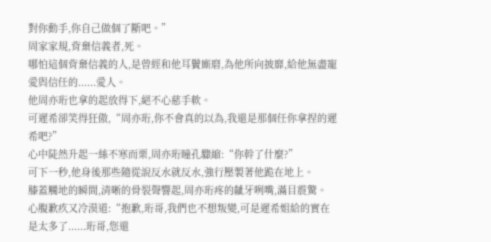對你動手,你自己做個了斷吧。”
周家家規,背棄信義者,死。
哪怕這個背棄信義的人,是曾經和他耳鬢廝磨,為他所向披靡,給他無盡寵愛與信任的......愛人。
他周亦珩也拿的起放得下,絕不心慈手軟。
可遲希卻笑得狂傲,“周亦珩,你不會真的以為,我還是那個任你拿捏的遲希吧?”
心中陡然升起一絲不寒而栗,周亦珩瞳孔驟縮:“你幹了什麼?”
可下一秒,他身後那些隨從說反水就反水,強行壓製著他跪在地上。
膝蓋觸地的瞬間,清晰的骨裂聲響起,周亦珩疼的齜牙咧嘴,滿目震驚。
心腹歉疚又冷漠道:“抱歉,珩哥,我們也不想叛變,可是遲希姐給的實在是太多了......珩哥,您還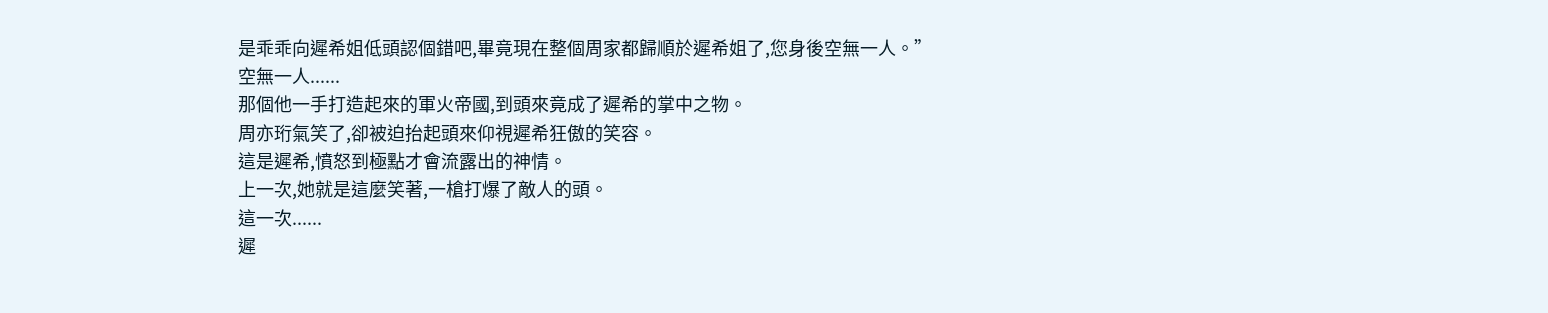是乖乖向遲希姐低頭認個錯吧,畢竟現在整個周家都歸順於遲希姐了,您身後空無一人。”
空無一人......
那個他一手打造起來的軍火帝國,到頭來竟成了遲希的掌中之物。
周亦珩氣笑了,卻被迫抬起頭來仰視遲希狂傲的笑容。
這是遲希,憤怒到極點才會流露出的神情。
上一次,她就是這麼笑著,一槍打爆了敵人的頭。
這一次......
遲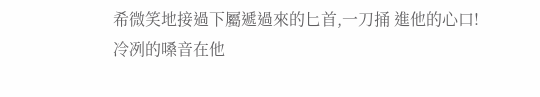希微笑地接過下屬遞過來的匕首,一刀捅 進他的心口!
冷冽的嗓音在他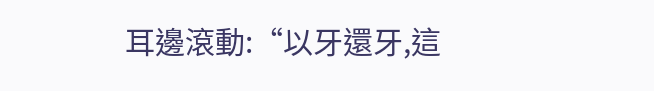耳邊滾動:“以牙還牙,這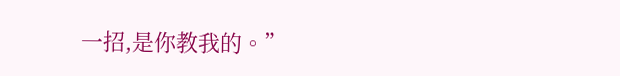一招,是你教我的。”